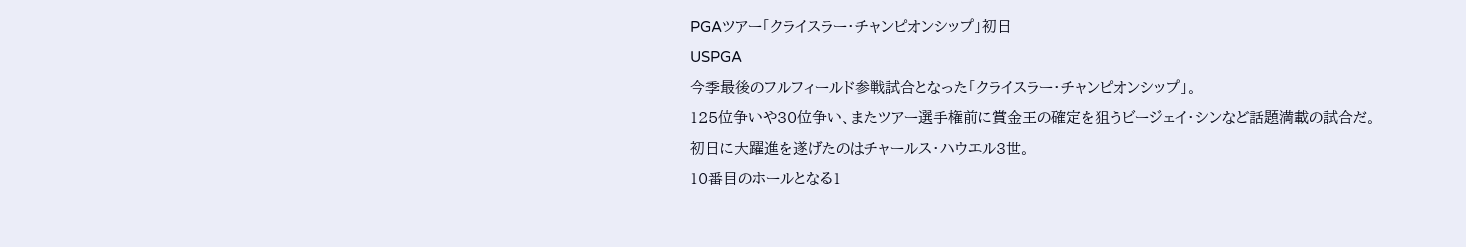PGAツアー「クライスラー・チャンピオンシップ」初日
USPGA
今季最後のフルフィールド参戦試合となった「クライスラー・チャンピオンシップ」。
125位争いや30位争い、またツアー選手権前に賞金王の確定を狙うビージェイ・シンなど話題満載の試合だ。
初日に大躍進を遂げたのはチャールス・ハウエル3世。
10番目のホールとなる1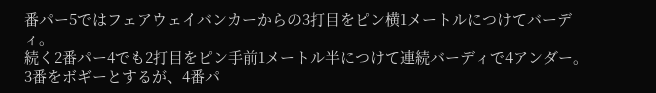番パー5ではフェアウェイバンカーからの3打目をピン横1メートルにつけてバーディ。
続く2番パー4でも2打目をピン手前1メートル半につけて連続バーディで4アンダー。
3番をボギーとするが、4番パ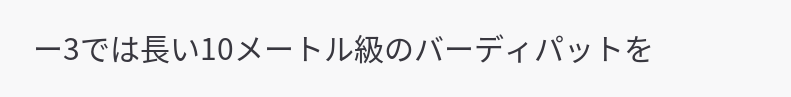ー3では長い10メートル級のバーディパットを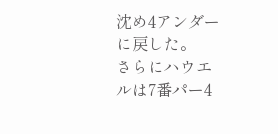沈め4アンダーに戻した。
さらにハウエルは7番パー4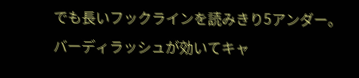でも長いフックラインを読みきり5アンダー。
バーディラッシュが効いてキャ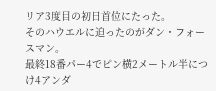リア3度目の初日首位にたった。
そのハウエルに迫ったのがダン・フォースマン。
最終18番パー4でピン横2メートル半につけ4アンダ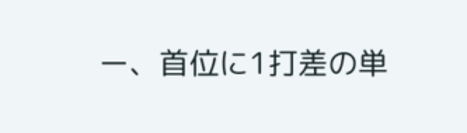ー、首位に1打差の単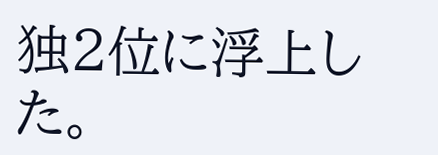独2位に浮上した。